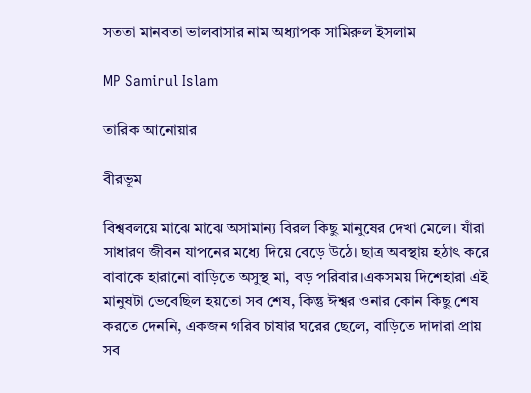সততা মানবতা ভালবাসার নাম অধ্যাপক সামিরুল ইসলাম

MP Samirul Islam

তারিক আনোয়ার

বীরভূম

বিশ্ববলয়ে মাঝে মাঝে অসামান্য বিরল কিছু মানুষের দেখা মেলে। যাঁরা সাধারণ জীবন যাপনের মধ্যে দিয়ে বেড়ে উঠে। ছাত্র অবস্থায় হঠাৎ করে বাবাকে হারানো বাড়িতে অসুস্থ মা, বড় পরিবার।একসময় দিশেহারা এই মানুষটা ভেবেছিল হয়তো সব শেষ, কিন্তু ঈশ্বর ওনার কোন কিছু শেষ করতে দেননি, একজন গরিব চাষার ঘরের ছেলে, বাড়িতে দাদারা প্রায় সব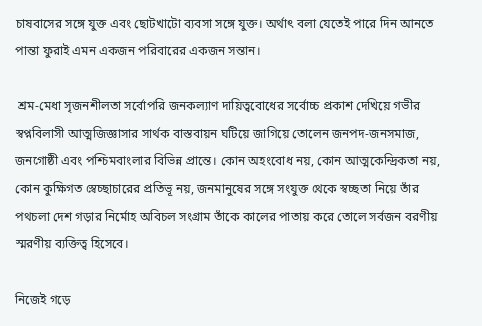চাষবাসের সঙ্গে যুক্ত এবং ছোটখাটো ব্যবসা সঙ্গে যুক্ত। অর্থাৎ বলা যেতেই পারে দিন আনতে পান্তা ফুরাই এমন একজন পরিবারের একজন সন্তান।

 শ্রম-মেধা সৃজনশীলতা সর্বোপরি জনকল্যাণ দায়িত্ববোধের সর্বোচ্চ প্রকাশ দেখিয়ে গভীর স্বপ্নবিলাসী আত্মজিজ্ঞাসার সার্থক বাস্তবায়ন ঘটিয়ে জাগিয়ে তোলেন জনপদ-জনসমাজ, জনগোষ্ঠী এবং পশ্চিমবাংলার বিভিন্ন প্রান্তে। কোন অহংবোধ নয়, কোন আত্মকেন্দ্রিকতা নয়, কোন কুক্ষিগত স্বেচ্ছাচারের প্রতিভূ নয়, জনমানুষের সঙ্গে সংযুক্ত থেকে স্বচ্ছতা নিয়ে তাঁর পথচলা দেশ গড়ার নির্মোহ অবিচল সংগ্রাম তাঁকে কালের পাতায় করে তোলে সর্বজন বরণীয় স্মরণীয় ব্যক্তিত্ব হিসেবে।

নিজেই গড়ে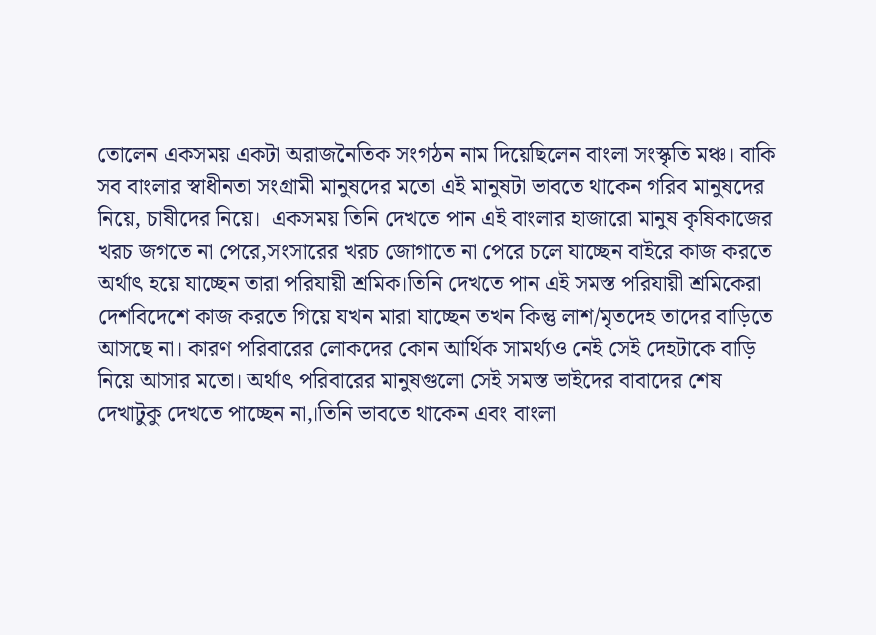তোলেন একসময় একটা অরাজনৈতিক সংগঠন নাম দিয়েছিলেন বাংলা সংস্কৃতি মঞ্চ। বাকি সব বাংলার স্বাধীনতা সংগ্রামী মানুষদের মতো এই মানুষটা ভাবতে থাকেন গরিব মানুষদের নিয়ে, চাষীদের নিয়ে।  একসময় তিনি দেখতে পান এই বাংলার হাজারো মানুষ কৃষিকাজের খরচ জগতে না পেরে,সংসারের খরচ জোগাতে না পেরে চলে যাচ্ছেন বাইরে কাজ করতে অর্থাৎ হয়ে যাচ্ছেন তারা পরিযায়ী শ্রমিক।তিনি দেখতে পান এই সমস্ত পরিযায়ী শ্রমিকেরা দেশবিদেশে কাজ করতে গিয়ে যখন মারা যাচ্ছেন তখন কিন্তু লাশ/মৃতদেহ তাদের বাড়িতে আসছে না। কারণ পরিবারের লোকদের কোন আর্থিক সামর্থ্যও নেই সেই দেহটাকে বাড়ি নিয়ে আসার মতো। অর্থাৎ পরিবারের মানুষগুলো সেই সমস্ত ভাইদের বাবাদের শেষ দেখাটুকু দেখতে পাচ্ছেন না,।তিনি ভাবতে থাকেন এবং বাংলা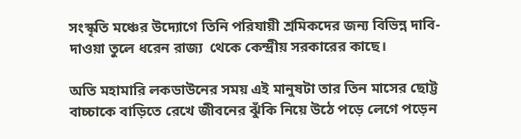সংস্কৃতি মঞ্চের উদ্যোগে তিনি পরিযায়ী শ্রমিকদের জন্য বিভিন্ন দাবি-দাওয়া তুলে ধরেন রাজ্য  থেকে কেন্দ্রীয় সরকারের কাছে।

অতি মহামারি লকডাউনের সময় এই মানুষটা তার তিন মাসের ছোট্ট বাচ্চাকে বাড়িতে রেখে জীবনের ঝুঁকি নিয়ে উঠে পড়ে লেগে পড়েন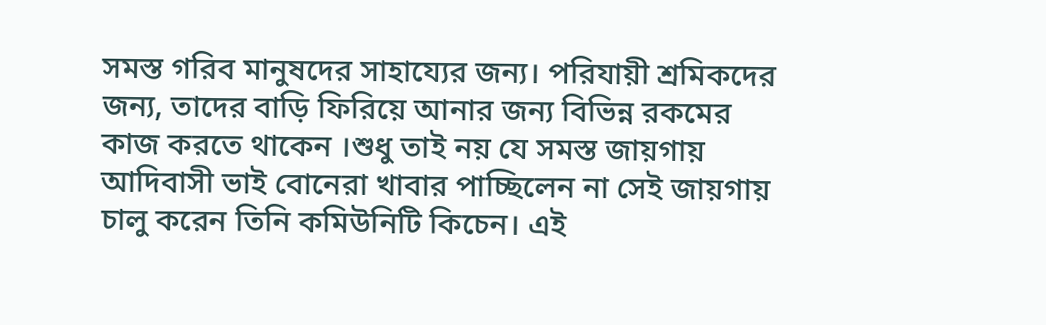সমস্ত গরিব মানুষদের সাহায্যের জন্য। পরিযায়ী শ্রমিকদের জন্য, তাদের বাড়ি ফিরিয়ে আনার জন্য বিভিন্ন রকমের কাজ করতে থাকেন ।শুধু তাই নয় যে সমস্ত জায়গায় আদিবাসী ভাই বোনেরা খাবার পাচ্ছিলেন না সেই জায়গায় চালু করেন তিনি কমিউনিটি কিচেন। এই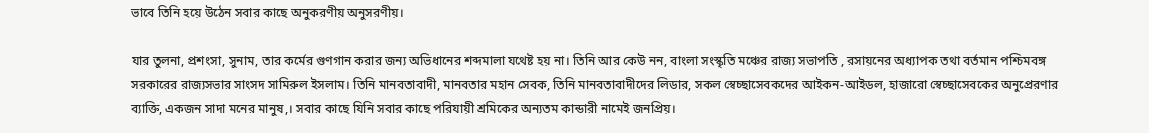ভাবে তিনি হয়ে উঠেন সবার কাছে অনুকরণীয় অনুসরণীয়।

যার তুলনা, প্রশংসা, সুনাম, তার কর্মের গুণগান করার জন্য অভিধানের শব্দমালা যথেষ্ট হয় না। তিনি আর কেউ নন, বাংলা সংস্কৃতি মঞ্চের রাজ্য সভাপতি , রসায়নের অধ্যাপক তথা বর্তমান পশ্চিমবঙ্গ সরকারের রাজ্যসভার সাংসদ সামিরুল ইসলাম। তিনি মানবতাবাদী, মানবতার মহান সেবক, তিনি মানবতাবাদীদের লিডার, সকল স্বেচ্ছাসেবকদের আইকন-আইডল, হাজারো স্বেচ্ছাসেবকের অনুপ্রেরণার ব্যাক্তি, একজন সাদা মনের মানুষ,। সবার কাছে যিনি সবার কাছে পরিযায়ী শ্রমিকের অন্যতম কান্ডারী নামেই জনপ্রিয়।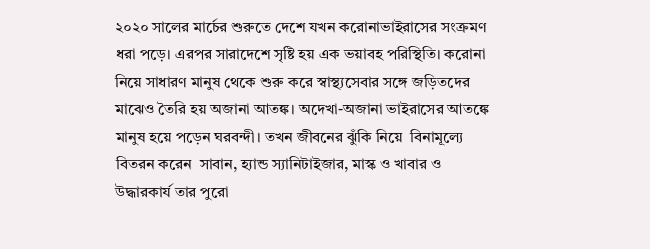২০২০ সালের মার্চের শুরুতে দেশে যখন করোনাভাইরাসের সংক্রমণ ধরা পড়ে। এরপর সারাদেশে সৃষ্টি হয় এক ভয়াবহ পরিস্থিতি। করোনা নিয়ে সাধারণ মানুষ থেকে শুরু করে স্বাস্থ্যসেবার সঙ্গে জড়িতদের মাঝেও তৈরি হয় অজানা আতঙ্ক। অদেখা-অজানা ভাইরাসের আতঙ্কে মানুষ হয়ে পড়েন ঘরবন্দী। তখন জীবনের ঝুঁকি নিয়ে  বিনামূল্যে বিতরন করেন  সাবান, হ্যান্ড স্যানিটাইজার, মাস্ক ও খাবার ও উদ্ধারকার্য তার পুরো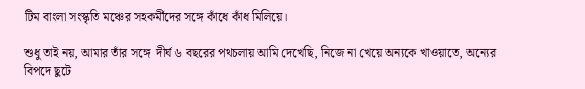টিম বাংলা সংস্কৃতি মঞ্চের সহকর্মীদের সঙ্গে কাঁধে কাঁধ মিলিয়ে।

শুধু তাই নয়, আমার তাঁর সঙ্গে  দীর্ঘ ৬ বছরের পথচলায় আমি দেখেছি, নিজে না খেয়ে অন্যকে খাওয়াতে, অন্যের বিপদে ছুটে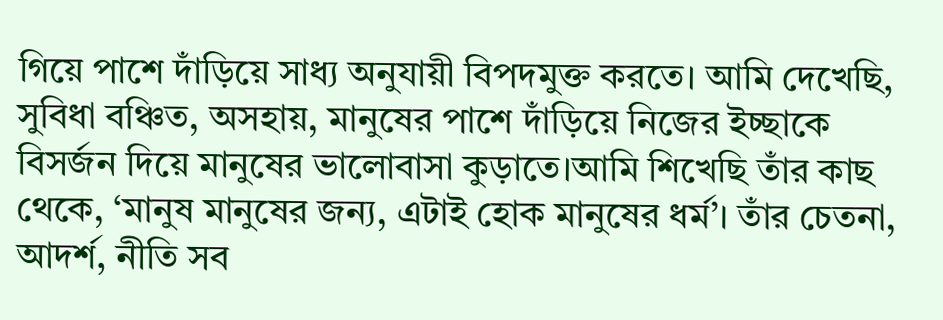গিয়ে পাশে দাঁড়িয়ে সাধ্য অনুযায়ী বিপদমুক্ত করতে। আমি দেখেছি, সুবিধা বঞ্চিত, অসহায়, মানুষের পাশে দাঁড়িয়ে নিজের ইচ্ছাকে বিসর্জন দিয়ে মানুষের ভালোবাসা কুড়াতে।আমি শিখেছি তাঁর কাছ থেকে, ‘মানুষ মানুষের জন্য, এটাই হোক মানুষের ধর্ম’। তাঁর চেতনা, আদর্শ, নীতি সব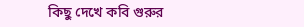কিছু দেখে কবি গুরুর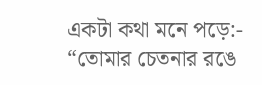একটা কথা মনে পড়ে:- “তোমার চেতনার রঙে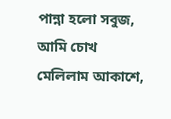পান্না হলো সবুজ, আমি চোখ মেলিলাম আকাশে,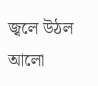জ্বলে উঠল আলো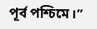পূর্ব পশ্চিমে।”